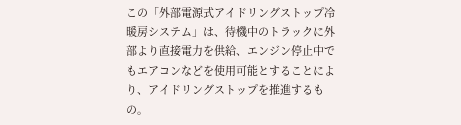この「外部電源式アイドリングストップ冷暖房システム」は、待機中のトラックに外部より直接電力を供給、エンジン停止中でもエアコンなどを使用可能とすることにより、アイドリングストップを推進するもの。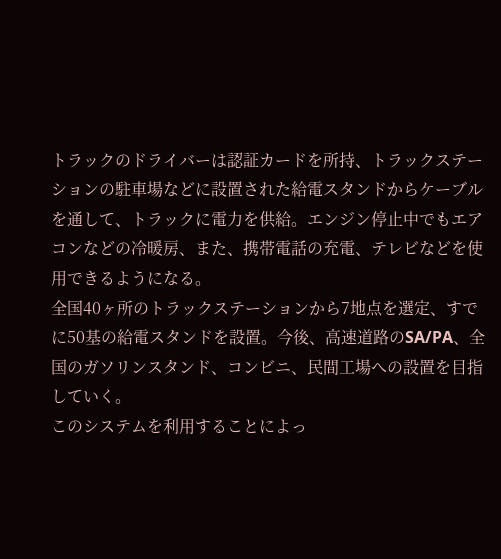トラックのドライバーは認証カードを所持、トラックステーションの駐車場などに設置された給電スタンドからケーブルを通して、トラックに電力を供給。エンジン停止中でもエアコンなどの冷暖房、また、携帯電話の充電、テレビなどを使用できるようになる。
全国40ヶ所のトラックステーションから7地点を選定、すでに50基の給電スタンドを設置。今後、高速道路のSA/PA、全国のガソリンスタンド、コンビニ、民間工場への設置を目指していく。
このシステムを利用することによっ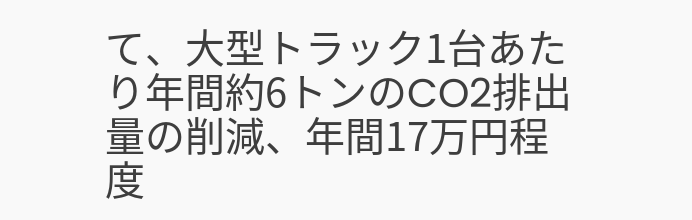て、大型トラック1台あたり年間約6トンのCO2排出量の削減、年間17万円程度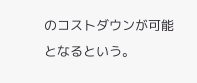のコストダウンが可能となるという。